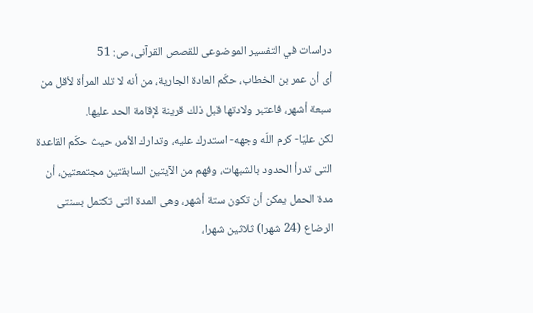دراسات في التفسير الموضوعى للقصص القرآنى، ص: 51
أى أن عمر بن الخطاب، حكّم العادة الجارية، من أنه لا تلد المرأة لأقل من سبعة أشهر، فاعتبر ولادتها قبل ذلك قرينة لإقامة الحد عليها.
لكن عليّا- كرم اللّه وجهه- استدرك عليه، وتدارك الأمر، حيث حكّم القاعدة التى تدرأ الحدود بالشبهات، وفهم من الآيتين السابقتين مجتمعتين، أن مدة الحمل يمكن أن تكون ستة أشهر، وهى المدة التى تكتمل بسنتى الرضاع (24 شهرا) ثلاثين شهرا،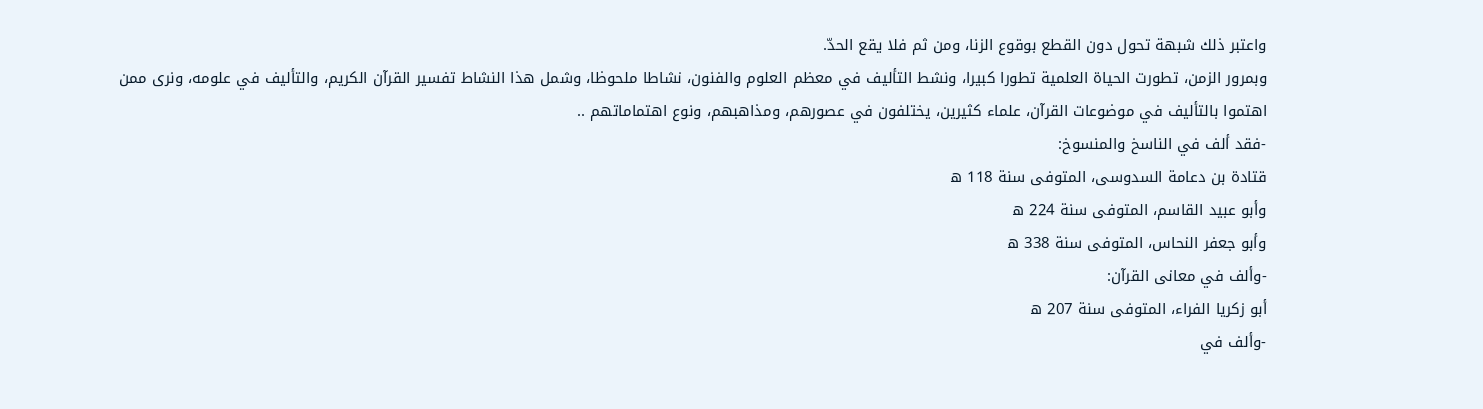واعتبر ذلك شبهة تحول دون القطع بوقوع الزنا، ومن ثم فلا يقع الحدّ.
وبمرور الزمن، تطورت الحياة العلمية تطورا كبيرا، ونشط التأليف في معظم العلوم والفنون، نشاطا ملحوظا، وشمل هذا النشاط تفسير القرآن الكريم، والتأليف في علومه، ونرى ممن اهتموا بالتأليف في موضوعات القرآن، علماء كثيرين، يختلفون في عصورهم، ومذاهبهم، ونوع اهتماماتهم ..
-فقد ألف في الناسخ والمنسوخ:
قتادة بن دعامة السدوسى، المتوفى سنة 118 ه
وأبو عبيد القاسم، المتوفى سنة 224 ه
وأبو جعفر النحاس، المتوفى سنة 338 ه
-وألف في معانى القرآن:
أبو زكريا الفراء، المتوفى سنة 207 ه
-وألف في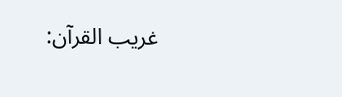غريب القرآن: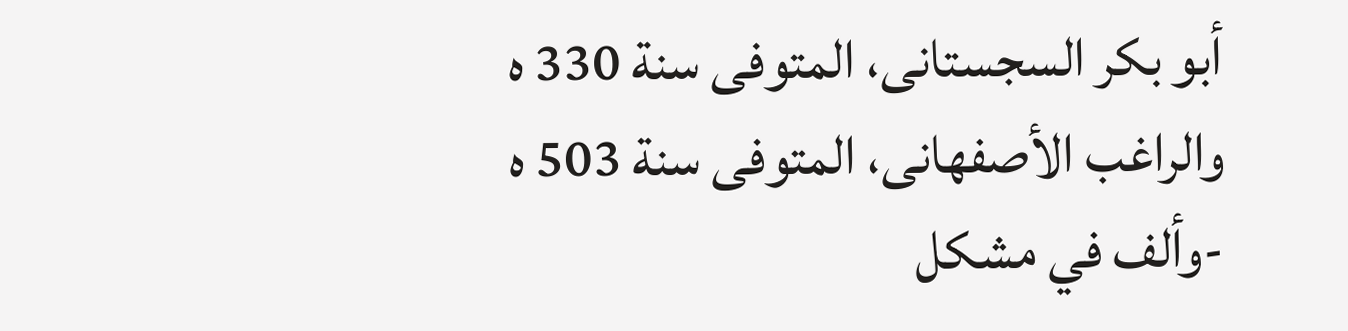أبو بكر السجستانى، المتوفى سنة 330 ه
والراغب الأصفهانى، المتوفى سنة 503 ه
-وألف في مشكل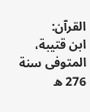القرآن:
ابن قتيبة، المتوفى سنة 276 ه